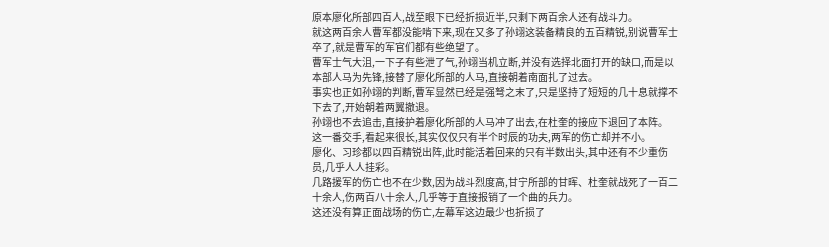原本廖化所部四百人,战至眼下已经折损近半,只剩下两百余人还有战斗力。
就这两百余人曹军都没能啃下来,现在又多了孙翊这装备精良的五百精锐,别说曹军士卒了,就是曹军的军官们都有些绝望了。
曹军士气大沮,一下子有些泄了气,孙翊当机立断,并没有选择北面打开的缺口,而是以本部人马为先锋,接替了廖化所部的人马,直接朝着南面扎了过去。
事实也正如孙翊的判断,曹军显然已经是强弩之末了,只是坚持了短短的几十息就撑不下去了,开始朝着两翼撤退。
孙翊也不去追击,直接护着廖化所部的人马冲了出去,在杜奎的接应下退回了本阵。
这一番交手,看起来很长,其实仅仅只有半个时辰的功夫,两军的伤亡却并不小。
廖化、习珍都以四百精锐出阵,此时能活着回来的只有半数出头,其中还有不少重伤员,几乎人人挂彩。
几路援军的伤亡也不在少数,因为战斗烈度高,甘宁所部的甘晖、杜奎就战死了一百二十余人,伤两百八十余人,几乎等于直接报销了一个曲的兵力。
这还没有算正面战场的伤亡,左幕军这边最少也折损了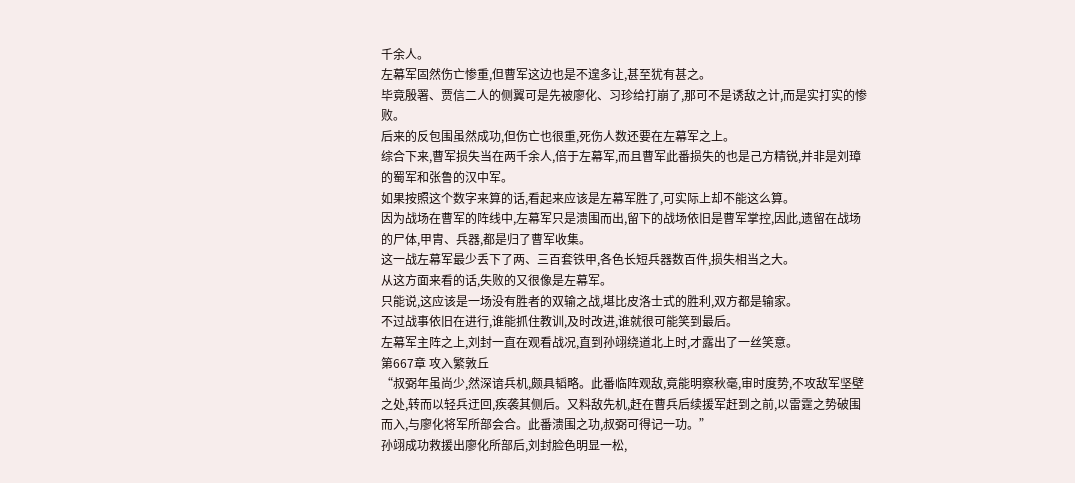千余人。
左幕军固然伤亡惨重,但曹军这边也是不遑多让,甚至犹有甚之。
毕竟殷署、贾信二人的侧翼可是先被廖化、习珍给打崩了,那可不是诱敌之计,而是实打实的惨败。
后来的反包围虽然成功,但伤亡也很重,死伤人数还要在左幕军之上。
综合下来,曹军损失当在两千余人,倍于左幕军,而且曹军此番损失的也是己方精锐,并非是刘璋的蜀军和张鲁的汉中军。
如果按照这个数字来算的话,看起来应该是左幕军胜了,可实际上却不能这么算。
因为战场在曹军的阵线中,左幕军只是溃围而出,留下的战场依旧是曹军掌控,因此,遗留在战场的尸体,甲胄、兵器,都是归了曹军收集。
这一战左幕军最少丢下了两、三百套铁甲,各色长短兵器数百件,损失相当之大。
从这方面来看的话,失败的又很像是左幕军。
只能说,这应该是一场没有胜者的双输之战,堪比皮洛士式的胜利,双方都是输家。
不过战事依旧在进行,谁能抓住教训,及时改进,谁就很可能笑到最后。
左幕军主阵之上,刘封一直在观看战况,直到孙翊绕道北上时,才露出了一丝笑意。
第667章 攻入繁敦丘
“叔弼年虽尚少,然深谙兵机,颇具韬略。此番临阵观敌,竟能明察秋毫,审时度势,不攻敌军坚壁之处,转而以轻兵迂回,疾袭其侧后。又料敌先机,赶在曹兵后续援军赶到之前,以雷霆之势破围而入,与廖化将军所部会合。此番溃围之功,叔弼可得记一功。”
孙翊成功救援出廖化所部后,刘封脸色明显一松,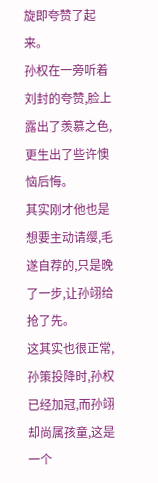旋即夸赞了起来。
孙权在一旁听着刘封的夸赞,脸上露出了羡慕之色,更生出了些许懊恼后悔。
其实刚才他也是想要主动请缨,毛遂自荐的,只是晚了一步,让孙翊给抢了先。
这其实也很正常,孙策投降时,孙权已经加冠,而孙翊却尚属孩童,这是一个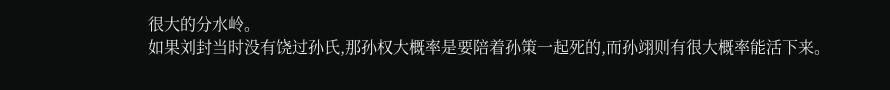很大的分水岭。
如果刘封当时没有饶过孙氏,那孙权大概率是要陪着孙策一起死的,而孙翊则有很大概率能活下来。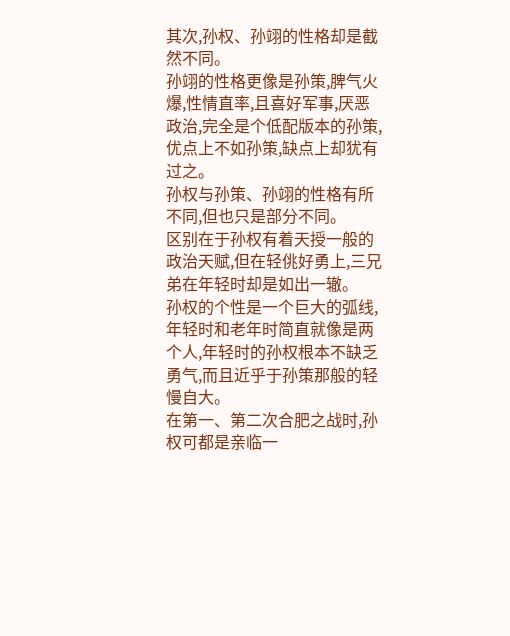其次,孙权、孙翊的性格却是截然不同。
孙翊的性格更像是孙策,脾气火爆,性情直率,且喜好军事,厌恶政治,完全是个低配版本的孙策,优点上不如孙策,缺点上却犹有过之。
孙权与孙策、孙翊的性格有所不同,但也只是部分不同。
区别在于孙权有着天授一般的政治天赋,但在轻佻好勇上,三兄弟在年轻时却是如出一辙。
孙权的个性是一个巨大的弧线,年轻时和老年时简直就像是两个人,年轻时的孙权根本不缺乏勇气,而且近乎于孙策那般的轻慢自大。
在第一、第二次合肥之战时,孙权可都是亲临一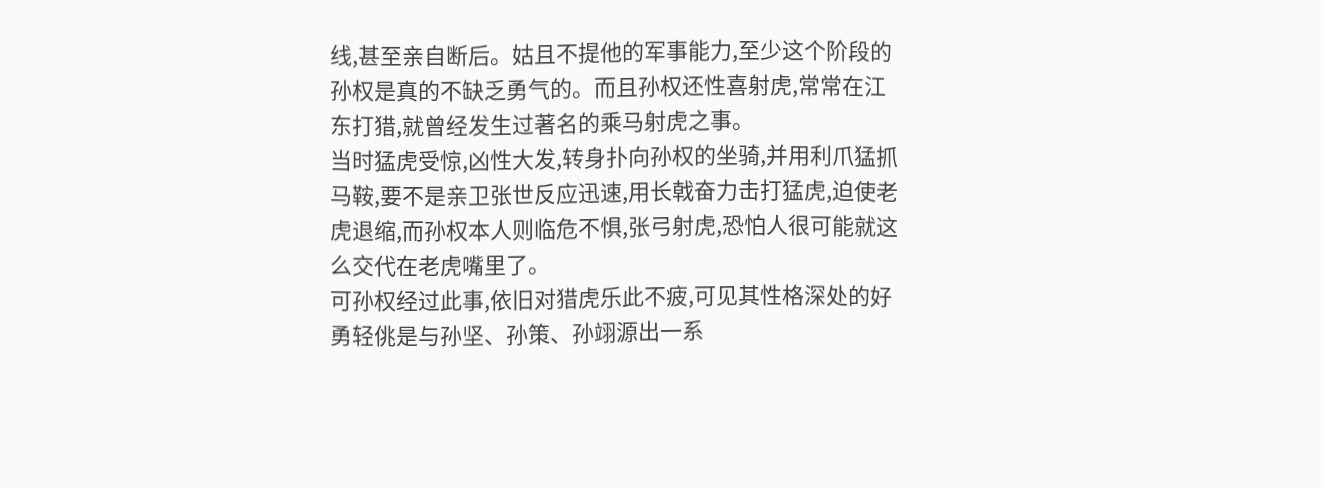线,甚至亲自断后。姑且不提他的军事能力,至少这个阶段的孙权是真的不缺乏勇气的。而且孙权还性喜射虎,常常在江东打猎,就曾经发生过著名的乘马射虎之事。
当时猛虎受惊,凶性大发,转身扑向孙权的坐骑,并用利爪猛抓马鞍,要不是亲卫张世反应迅速,用长戟奋力击打猛虎,迫使老虎退缩,而孙权本人则临危不惧,张弓射虎,恐怕人很可能就这么交代在老虎嘴里了。
可孙权经过此事,依旧对猎虎乐此不疲,可见其性格深处的好勇轻佻是与孙坚、孙策、孙翊源出一系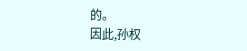的。
因此,孙权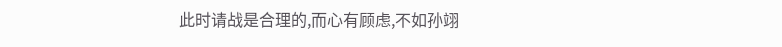此时请战是合理的,而心有顾虑,不如孙翊